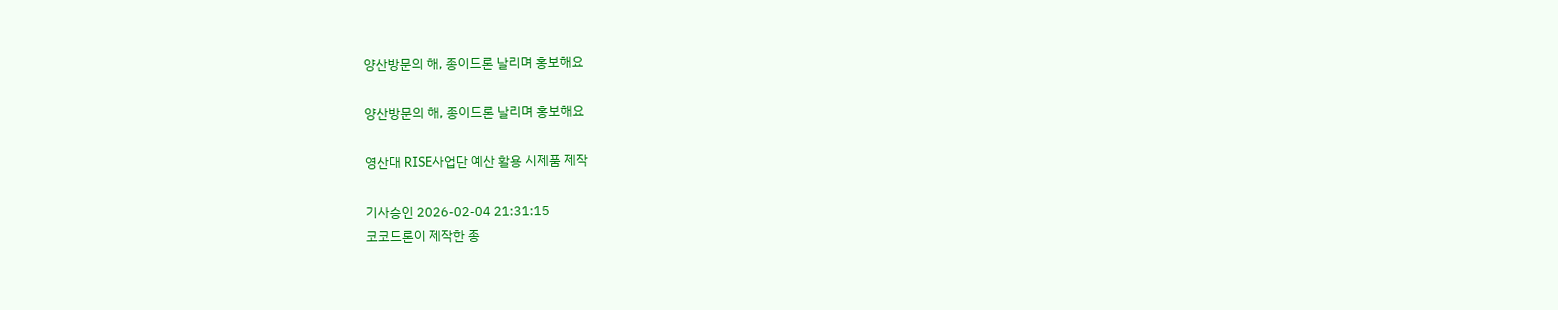양산방문의 해, 종이드론 날리며 홍보해요

양산방문의 해, 종이드론 날리며 홍보해요

영산대 RISE사업단 예산 활용 시제품 제작

기사승인 2026-02-04 21:31:15
코코드론이 제작한 종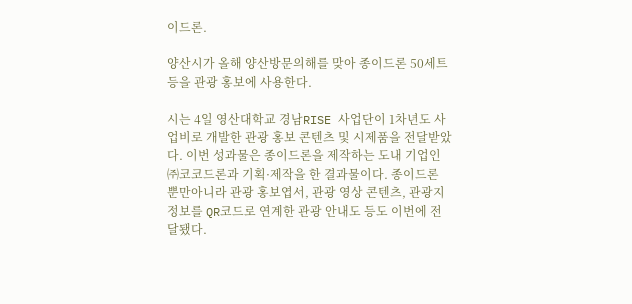이드론.

양산시가 올해 양산방문의해를 맞아 종이드론 50세트 등을 관광 홍보에 사용한다.

시는 4일 영산대학교 경남RISE 사업단이 1차년도 사업비로 개발한 관광 홍보 콘텐츠 및 시제품을 전달받았다. 이번 성과물은 종이드론을 제작하는 도내 기업인 ㈜코코드론과 기획·제작을 한 결과물이다. 종이드론 뿐만아니라 관광 홍보엽서, 관광 영상 콘텐츠, 관광지 정보를 QR코드로 연계한 관광 안내도 등도 이번에 전달됐다.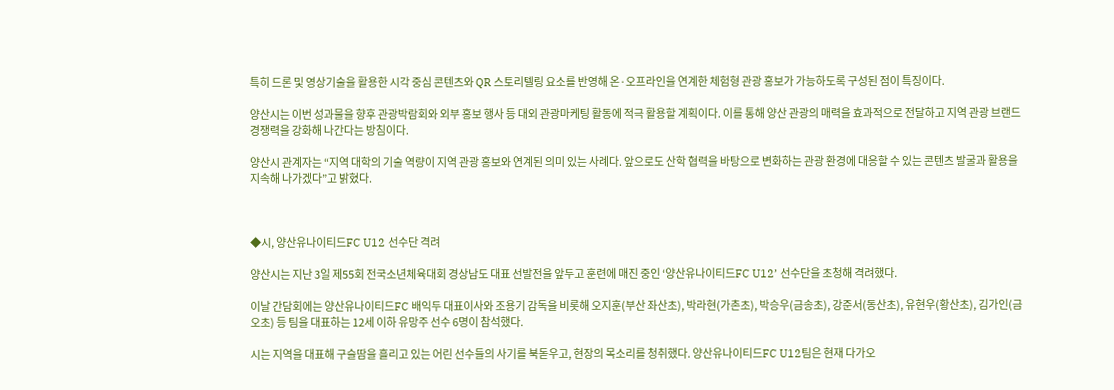특히 드론 및 영상기술을 활용한 시각 중심 콘텐츠와 QR 스토리텔링 요소를 반영해 온·오프라인을 연계한 체험형 관광 홍보가 가능하도록 구성된 점이 특징이다.

양산시는 이번 성과물을 향후 관광박람회와 외부 홍보 행사 등 대외 관광마케팅 활동에 적극 활용할 계획이다. 이를 통해 양산 관광의 매력을 효과적으로 전달하고 지역 관광 브랜드 경쟁력을 강화해 나간다는 방침이다.

양산시 관계자는 “지역 대학의 기술 역량이 지역 관광 홍보와 연계된 의미 있는 사례다. 앞으로도 산학 협력을 바탕으로 변화하는 관광 환경에 대응할 수 있는 콘텐츠 발굴과 활용을 지속해 나가겠다”고 밝혔다.



◆시, 양산유나이티드FC U12 선수단 격려

양산시는 지난 3일 제55회 전국소년체육대회 경상남도 대표 선발전을 앞두고 훈련에 매진 중인 ‘양산유나이티드FC U12’ 선수단을 초청해 격려했다.

이날 간담회에는 양산유나이티드FC 배익두 대표이사와 조용기 감독을 비롯해 오지훈(부산 좌산초), 박라현(가촌초), 박승우(금송초), 강준서(동산초), 유현우(황산초), 김가인(금오초) 등 팀을 대표하는 12세 이하 유망주 선수 6명이 참석했다.

시는 지역을 대표해 구슬땀을 흘리고 있는 어린 선수들의 사기를 북돋우고, 현장의 목소리를 청취했다. 양산유나이티드FC U12팀은 현재 다가오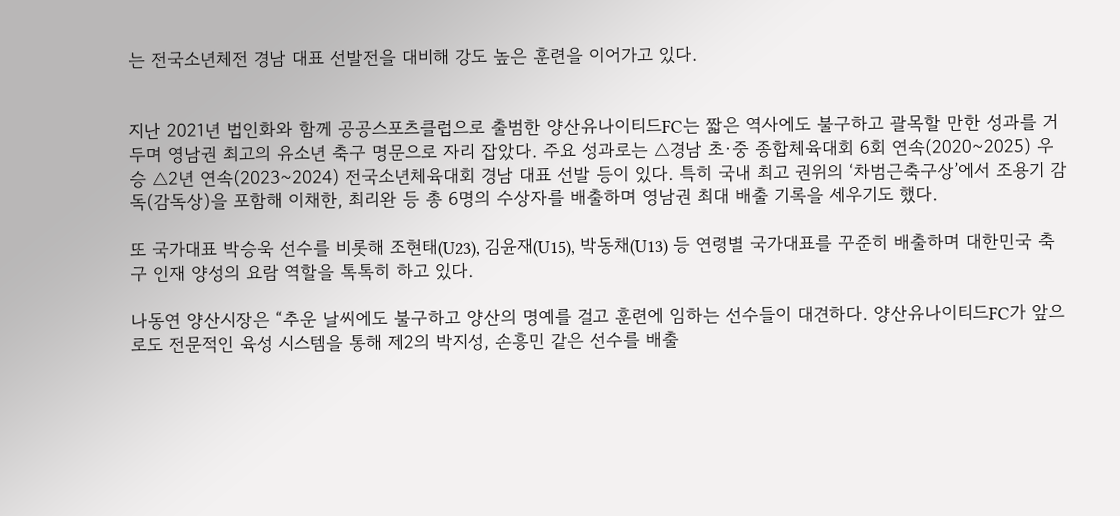는 전국소년체전 경남 대표 선발전을 대비해 강도 높은 훈련을 이어가고 있다.


지난 2021년 법인화와 함께 공공스포츠클럽으로 출범한 양산유나이티드FC는 짧은 역사에도 불구하고 괄목할 만한 성과를 거두며 영남권 최고의 유소년 축구 명문으로 자리 잡았다. 주요 성과로는 △경남 초·중 종합체육대회 6회 연속(2020~2025) 우승 △2년 연속(2023~2024) 전국소년체육대회 경남 대표 선발 등이 있다. 특히 국내 최고 권위의 ‘차범근축구상’에서 조용기 감독(감독상)을 포함해 이채한, 최리완 등 총 6명의 수상자를 배출하며 영남권 최대 배출 기록을 세우기도 했다.

또 국가대표 박승욱 선수를 비롯해 조현태(U23), 김윤재(U15), 박동채(U13) 등 연령별 국가대표를 꾸준히 배출하며 대한민국 축구 인재 양성의 요람 역할을 톡톡히 하고 있다.

나동연 양산시장은 “추운 날씨에도 불구하고 양산의 명예를 걸고 훈련에 임하는 선수들이 대견하다. 양산유나이티드FC가 앞으로도 전문적인 육성 시스템을 통해 제2의 박지성, 손흥민 같은 선수를 배출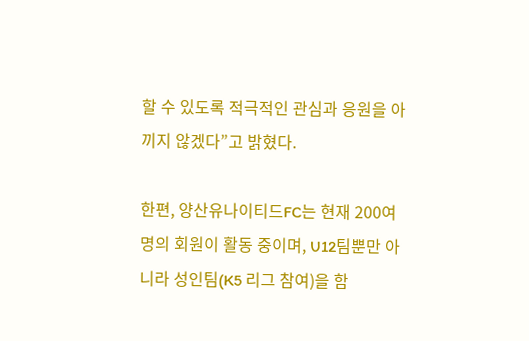할 수 있도록 적극적인 관심과 응원을 아끼지 않겠다”고 밝혔다.

한편, 양산유나이티드FC는 현재 200여명의 회원이 활동 중이며, U12팀뿐만 아니라 성인팀(K5 리그 참여)을 함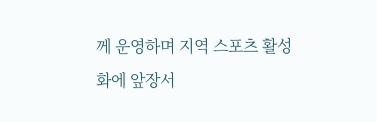께 운영하며 지역 스포츠 활성화에 앞장서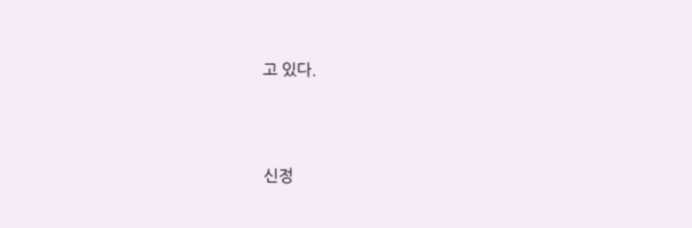고 있다.




신정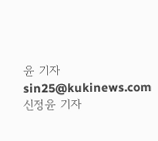윤 기자
sin25@kukinews.com
신정윤 기자